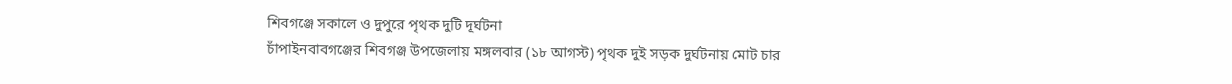শিবগঞ্জে সকালে ও দুপুরে পৃথক দুটি দূর্ঘটনা
চাঁপাইনবাবগঞ্জের শিবগঞ্জ উপজেলায় মঙ্গলবার (১৮ আগস্ট) পৃথক দুই সড়ক দুর্ঘটনায় মোট চার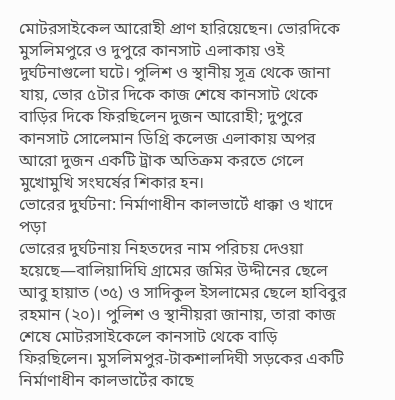মোটরসাইকেল আরোহী প্রাণ হারিয়েছেন। ভোরদিকে মুসলিমপুরে ও দুপুরে কানসাট এলাকায় ওই দুর্ঘটনাগুলো ঘটে। পুলিশ ও স্থানীয় সূত্র থেকে জানা যায়, ভোর ৫টার দিকে কাজ শেষে কানসাট থেকে বাড়ির দিকে ফিরছিলেন দুজন আরোহী; দুপুরে কানসাট সোলেমান ডিগ্রি কলেজ এলাকায় অপর আরো দুজন একটি ট্রাক অতিক্রম করতে গেলে মুখোমুখি সংঘর্ষের শিকার হন।
ভোরের দুর্ঘটনা: নির্মাণাধীন কালভার্টে ধাক্কা ও খাদে পড়া
ভোরের দুর্ঘটনায় নিহতদের নাম পরিচয় দেওয়া হয়েছে—বালিয়াদিঘি গ্রামের জমির উদ্দীনের ছেলে আবু হায়াত (৩৫) ও সাদিকুল ইসলামের ছেলে হাবিবুর রহমান (২০)। পুলিশ ও স্থানীয়রা জানায়, তারা কাজ শেষে মোটরসাইকেলে কানসাট থেকে বাড়ি ফিরছিলেন। মুসলিমপুর-টাকশালদিঘী সড়কের একটি নির্মাণাধীন কালভার্টের কাছে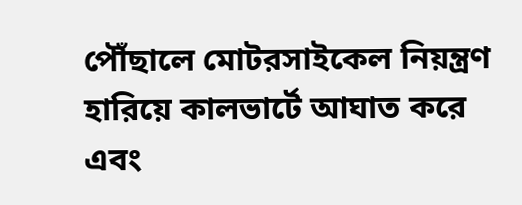পৌঁছালে মোটরসাইকেল নিয়ন্ত্রণ হারিয়ে কালভার্টে আঘাত করে এবং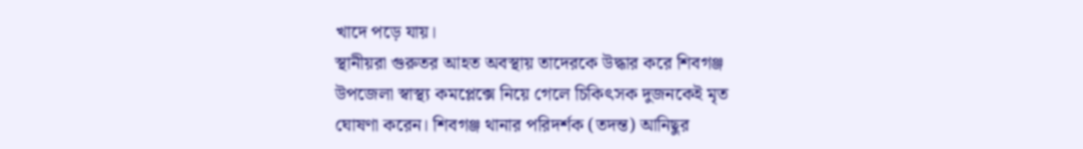খাদে পড়ে যায়।
স্থানীয়রা গুরুতর আহত অবস্থায় তাদেরকে উদ্ধার করে শিবগঞ্জ উপজেলা স্বাস্থ্য কমপ্লেক্সে নিয়ে গেলে চিকিৎসক দুজনকেই মৃত ঘোষণা করেন। শিবগঞ্জ থানার পরিদর্শক (তদন্ত) আনিছুর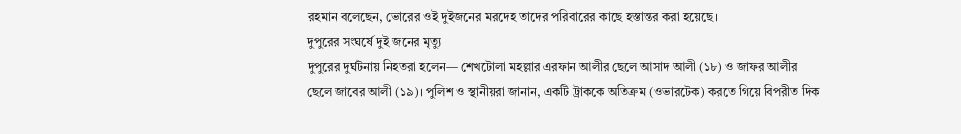রহমান বলেছেন, ভোরের ওই দুইজনের মরদেহ তাদের পরিবারের কাছে হস্তান্তর করা হয়েছে।
দুপুরের সংঘর্ষে দুই জনের মৃত্যু
দুপুরের দুর্ঘটনায় নিহতরা হলেন— শেখটোলা মহল্লার এরফান আলীর ছেলে আসাদ আলী (১৮) ও জাফর আলীর ছেলে জাবের আলী (১৯)। পুলিশ ও স্থানীয়রা জানান, একটি ট্রাককে অতিক্রম (ওভারটেক) করতে গিয়ে বিপরীত দিক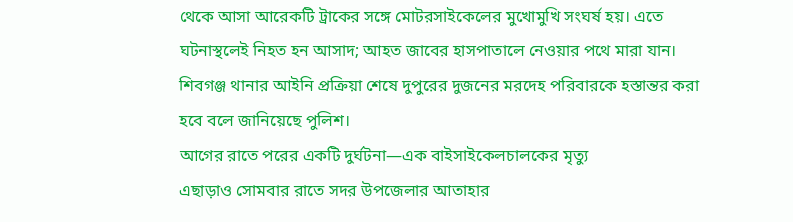থেকে আসা আরেকটি ট্রাকের সঙ্গে মোটরসাইকেলের মুখোমুখি সংঘর্ষ হয়। এতে ঘটনাস্থলেই নিহত হন আসাদ; আহত জাবের হাসপাতালে নেওয়ার পথে মারা যান।
শিবগঞ্জ থানার আইনি প্রক্রিয়া শেষে দুপুরের দুজনের মরদেহ পরিবারকে হস্তান্তর করা হবে বলে জানিয়েছে পুলিশ।
আগের রাতে পরের একটি দুর্ঘটনা—এক বাইসাইকেলচালকের মৃত্যু
এছাড়াও সোমবার রাতে সদর উপজেলার আতাহার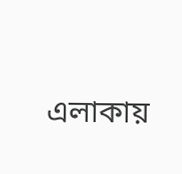এলাকায়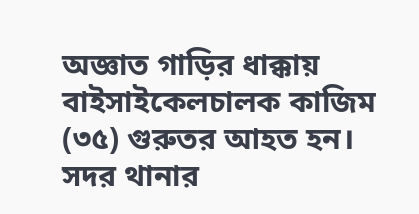অজ্ঞাত গাড়ির ধাক্কায় বাইসাইকেলচালক কাজিম (৩৫) গুরুতর আহত হন। সদর থানার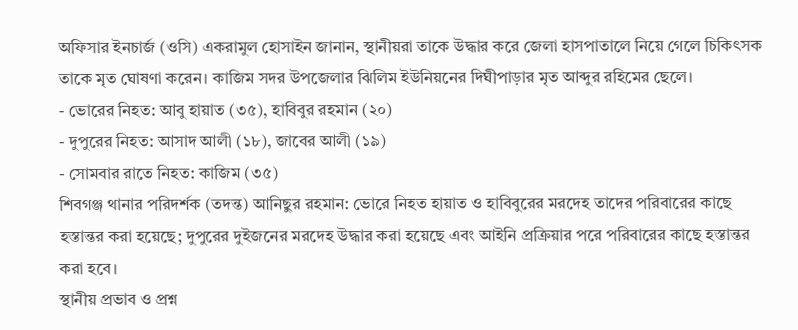অফিসার ইনচার্জ (ওসি) একরামুল হোসাইন জানান, স্থানীয়রা তাকে উদ্ধার করে জেলা হাসপাতালে নিয়ে গেলে চিকিৎসক তাকে মৃত ঘোষণা করেন। কাজিম সদর উপজেলার ঝিলিম ইউনিয়নের দিঘীপাড়ার মৃত আব্দুর রহিমের ছেলে।
- ভোরের নিহত: আবু হায়াত (৩৫), হাবিবুর রহমান (২০)
- দুপুরের নিহত: আসাদ আলী (১৮), জাবের আলী (১৯)
- সোমবার রাতে নিহত: কাজিম (৩৫)
শিবগঞ্জ থানার পরিদর্শক (তদন্ত) আনিছুর রহমান: ভোরে নিহত হায়াত ও হাবিবুরের মরদেহ তাদের পরিবারের কাছে হস্তান্তর করা হয়েছে; দুপুরের দুইজনের মরদেহ উদ্ধার করা হয়েছে এবং আইনি প্রক্রিয়ার পরে পরিবারের কাছে হস্তান্তর করা হবে।
স্থানীয় প্রভাব ও প্রশ্ন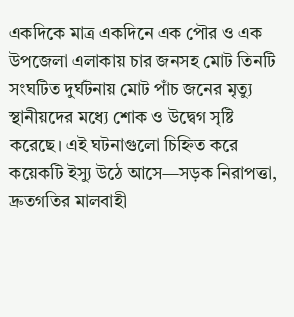একদিকে মাত্র একদিনে এক পৌর ও এক উপজেলা এলাকায় চার জনসহ মোট তিনটি সংঘটিত দুর্ঘটনায় মোট পাঁচ জনের মৃত্যু স্থানীয়দের মধ্যে শোক ও উদ্বেগ সৃষ্টি করেছে। এই ঘটনাগুলো চিহ্নিত করে কয়েকটি ইস্যু উঠে আসে—সড়ক নিরাপত্তা, দ্রুতগতির মালবাহী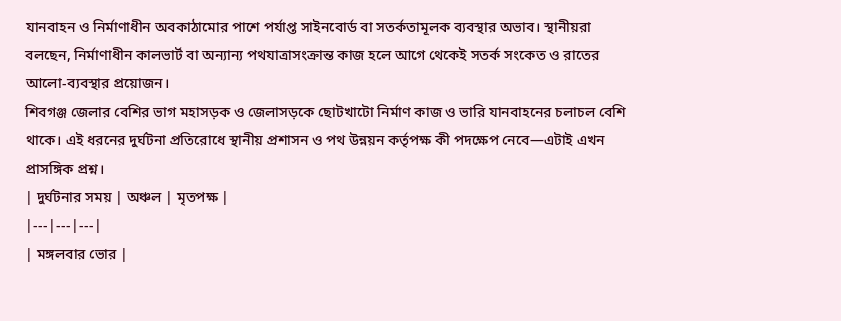যানবাহন ও নির্মাণাধীন অবকাঠামোর পাশে পর্যাপ্ত সাইনবোর্ড বা সতর্কতামূলক ব্যবস্থার অভাব। স্থানীয়রা বলছেন, নির্মাণাধীন কালভার্ট বা অন্যান্য পথযাত্রাসংক্রান্ত কাজ হলে আগে থেকেই সতর্ক সংকেত ও রাতের আলো-ব্যবস্থার প্রয়োজন।
শিবগঞ্জ জেলার বেশির ভাগ মহাসড়ক ও জেলাসড়কে ছোটখাটো নির্মাণ কাজ ও ভারি যানবাহনের চলাচল বেশি থাকে। এই ধরনের দুর্ঘটনা প্রতিরোধে স্থানীয় প্রশাসন ও পথ উন্নয়ন কর্তৃপক্ষ কী পদক্ষেপ নেবে—এটাই এখন প্রাসঙ্গিক প্রশ্ন।
| দুর্ঘটনার সময় | অঞ্চল | মৃতপক্ষ |
|---|---|---|
| মঙ্গলবার ভোর |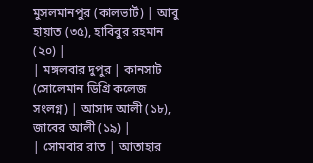মুসলমানপুর (কালভার্ট) | আবু হায়াত (৩৫), হাবিবুর রহমান (২০) |
| মঙ্গলবার দুপুর | কানসাট (সোলেমান ডিগ্রি কলেজ সংলগ্ন) | আসাদ আলী (১৮), জাবের আলী (১৯) |
| সোমবার রাত | আতাহার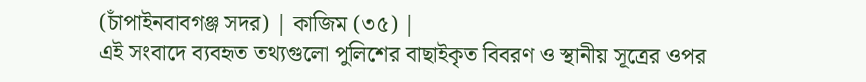(চাঁপাইনবাবগঞ্জ সদর) | কাজিম (৩৫) |
এই সংবাদে ব্যবহৃত তথ্যগুলো পুলিশের বাছাইকৃত বিবরণ ও স্থানীয় সূত্রের ওপর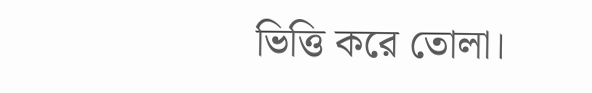ভিত্তি করে তোলা।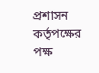প্রশাসন কর্তৃপক্ষের পক্ষ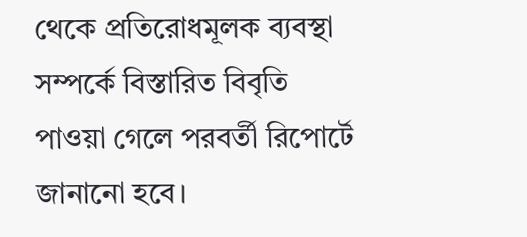থেকে প্রতিরোধমূলক ব্যবস্থা সম্পর্কে বিস্তারিত বিবৃতি পাওয়া গেলে পরবর্তী রিপোর্টে জানানো হবে।